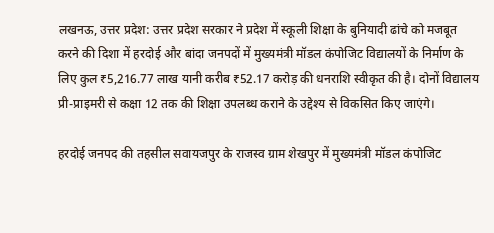लखनऊ, उत्तर प्रदेश: उत्तर प्रदेश सरकार ने प्रदेश में स्कूली शिक्षा के बुनियादी ढांचे को मजबूत करने की दिशा में हरदोई और बांदा जनपदों में मुख्यमंत्री मॉडल कंपोजिट विद्यालयों के निर्माण के लिए कुल ₹5,216.77 लाख यानी करीब ₹52.17 करोड़ की धनराशि स्वीकृत की है। दोनों विद्यालय प्री-प्राइमरी से कक्षा 12 तक की शिक्षा उपलब्ध कराने के उद्देश्य से विकसित किए जाएंगे।

हरदोई जनपद की तहसील सवायजपुर के राजस्व ग्राम शेखपुर में मुख्यमंत्री मॉडल कंपोजिट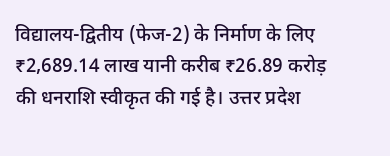विद्यालय-द्वितीय (फेज-2) के निर्माण के लिए ₹2,689.14 लाख यानी करीब ₹26.89 करोड़ की धनराशि स्वीकृत की गई है। उत्तर प्रदेश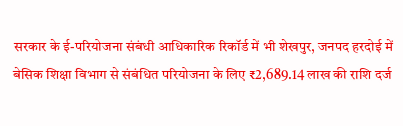सरकार के ई-परियोजना संबंधी आधिकारिक रिकॉर्ड में भी शेखपुर, जनपद हरदोई में बेसिक शिक्षा विभाग से संबंधित परियोजना के लिए ₹2,689.14 लाख की राशि दर्ज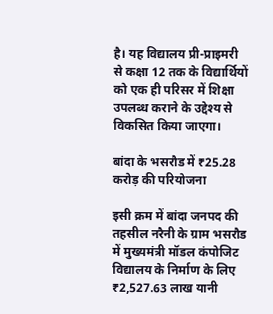है। यह विद्यालय प्री-प्राइमरी से कक्षा 12 तक के विद्यार्थियों को एक ही परिसर में शिक्षा उपलब्ध कराने के उद्देश्य से विकसित किया जाएगा।

बांदा के भसरौड में ₹25.28 करोड़ की परियोजना

इसी क्रम में बांदा जनपद की तहसील नरैनी के ग्राम भसरौड में मुख्यमंत्री मॉडल कंपोजिट विद्यालय के निर्माण के लिए ₹2,527.63 लाख यानी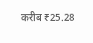करीब ₹25.28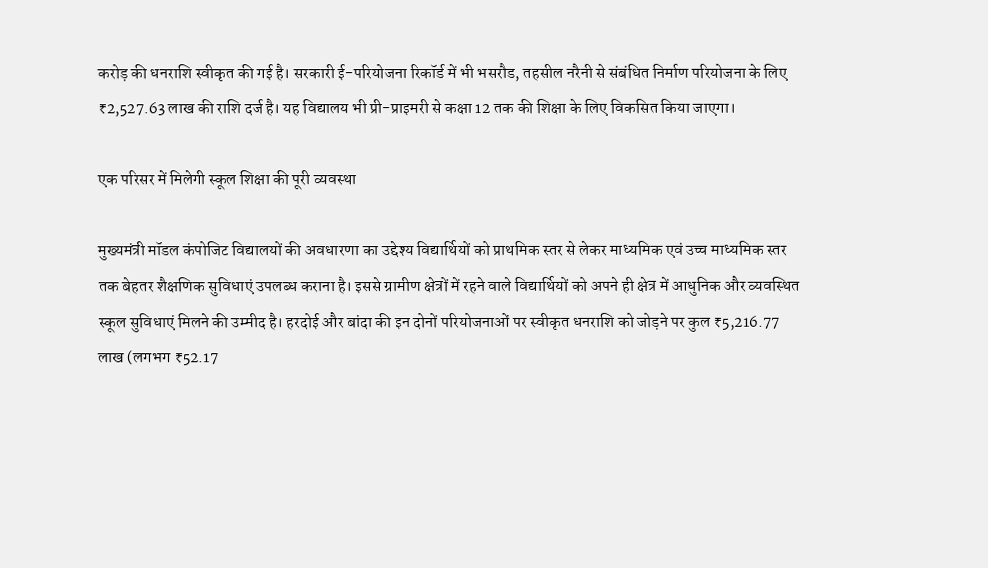करोड़ की धनराशि स्वीकृत की गई है। सरकारी ई-परियोजना रिकॉर्ड में भी भसरौड, तहसील नरैनी से संबंधित निर्माण परियोजना के लिए ₹2,527.63 लाख की राशि दर्ज है। यह विद्यालय भी प्री-प्राइमरी से कक्षा 12 तक की शिक्षा के लिए विकसित किया जाएगा।

एक परिसर में मिलेगी स्कूल शिक्षा की पूरी व्यवस्था

मुख्यमंत्री मॉडल कंपोजिट विद्यालयों की अवधारणा का उद्देश्य विद्यार्थियों को प्राथमिक स्तर से लेकर माध्यमिक एवं उच्च माध्यमिक स्तर तक बेहतर शैक्षणिक सुविधाएं उपलब्ध कराना है। इससे ग्रामीण क्षेत्रों में रहने वाले विद्यार्थियों को अपने ही क्षेत्र में आधुनिक और व्यवस्थित स्कूल सुविधाएं मिलने की उम्मीद है। हरदोई और बांदा की इन दोनों परियोजनाओं पर स्वीकृत धनराशि को जोड़ने पर कुल ₹5,216.77 लाख (लगभग ₹52.17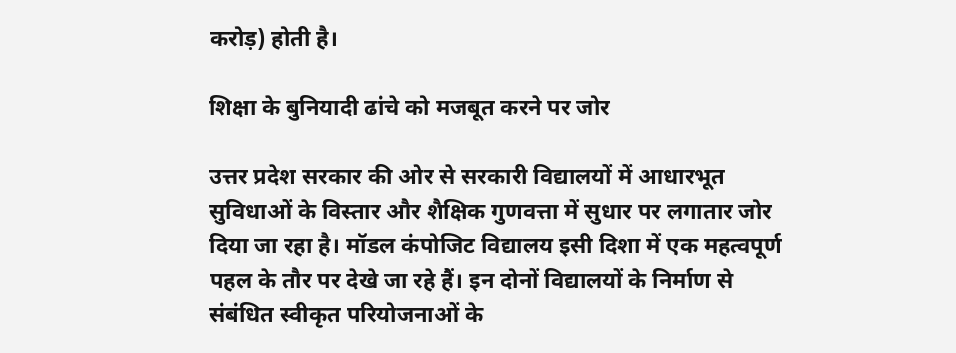करोड़) होती है।

शिक्षा के बुनियादी ढांचे को मजबूत करने पर जोर

उत्तर प्रदेश सरकार की ओर से सरकारी विद्यालयों में आधारभूत सुविधाओं के विस्तार और शैक्षिक गुणवत्ता में सुधार पर लगातार जोर दिया जा रहा है। मॉडल कंपोजिट विद्यालय इसी दिशा में एक महत्वपूर्ण पहल के तौर पर देखे जा रहे हैं। इन दोनों विद्यालयों के निर्माण से संबंधित स्वीकृत परियोजनाओं के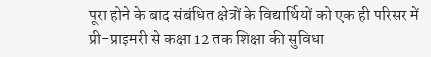पूरा होने के बाद संबंधित क्षेत्रों के विद्यार्थियों को एक ही परिसर में प्री-प्राइमरी से कक्षा 12 तक शिक्षा की सुविधा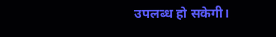उपलब्ध हो सकेगी।